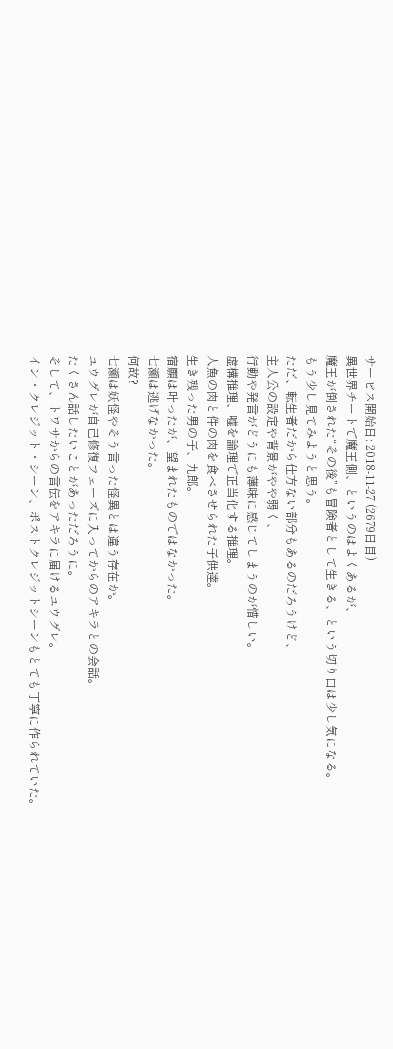サービス開始日: 2018-11-27 (2679日目)
異世界チートで魔王側、というのはよくあるが、
魔王が倒された“その後”も冒険者として生きる、という切り口は少し気になる。
もう少し見てみようと思う。
ただ、転生者だから仕方ない部分もあるのだろうけど、
主人公の設定や背景がやや弱く、
行動や発言がどうにも薄味に感じてしまうのが惜しい。
虚構推理、嘘を論理で正当化する推理。
人魚の肉と件の肉を食べさせられた子供達。
生き残った男の子、九郎。
宿願は叶ったが、望まれたものではなかった。
七瀬は逃げなかった。
何故?
七瀬は妖怪やそう言った怪異とは違う存在か。
ユウグレが自己修復フェーズに入ってからのアキラとの会話。
たくさん話したいことがあっただろうに。
そして、トワサからの言伝をアキラに届けるユウグレ。
イン・クレジット・シーン、ポストクレジットシーンもとても丁寧に作られていた。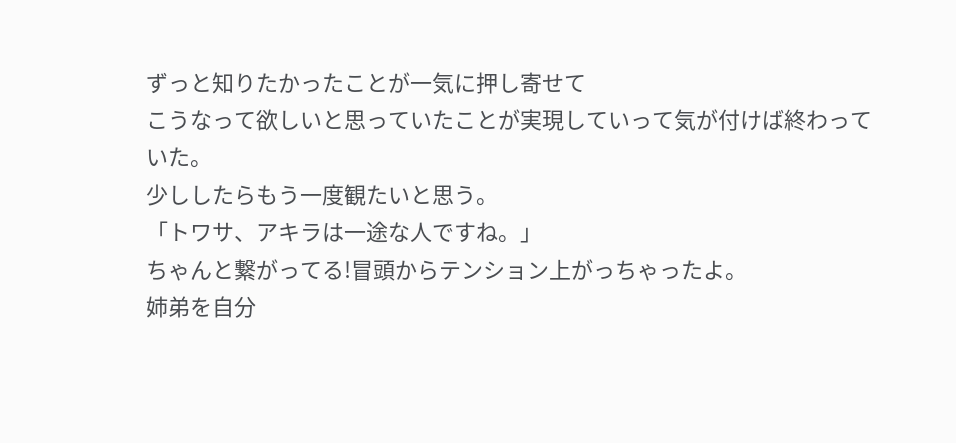ずっと知りたかったことが一気に押し寄せて
こうなって欲しいと思っていたことが実現していって気が付けば終わっていた。
少ししたらもう一度観たいと思う。
「トワサ、アキラは一途な人ですね。」
ちゃんと繋がってる!冒頭からテンション上がっちゃったよ。
姉弟を自分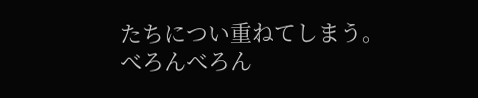たちについ重ねてしまう。
べろんべろん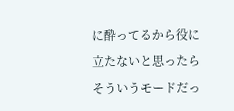に酔ってるから役に立たないと思ったらそういうモードだっ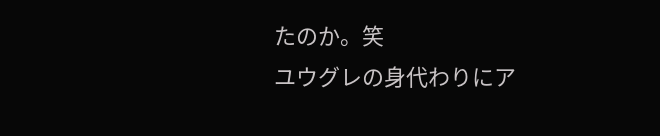たのか。笑
ユウグレの身代わりにア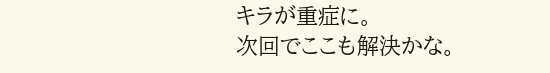キラが重症に。
次回でここも解決かな。